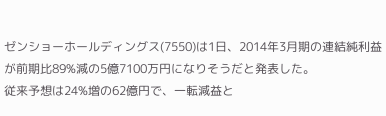ゼンショーホールディングス(7550)は1日、2014年3月期の連結純利益が前期比89%減の5億7100万円になりそうだと発表した。
従来予想は24%増の62億円で、一転減益と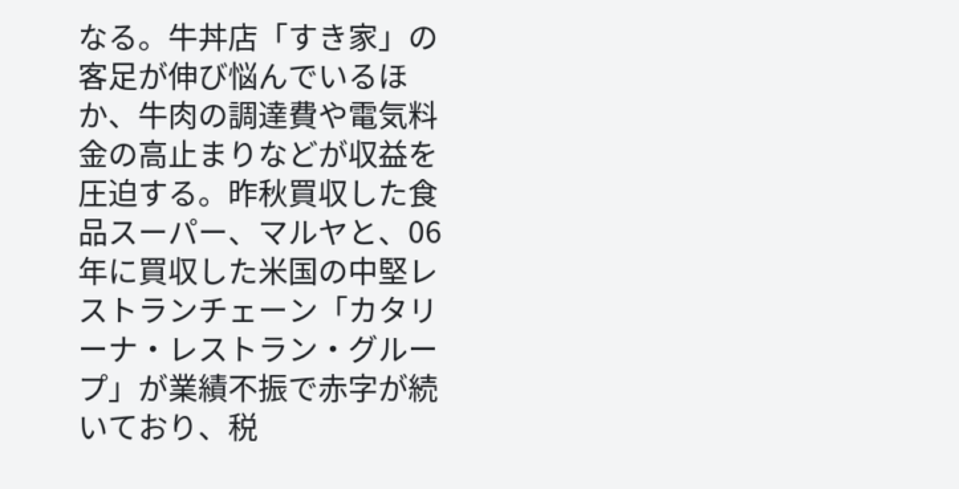なる。牛丼店「すき家」の客足が伸び悩んでいるほか、牛肉の調達費や電気料金の高止まりなどが収益を圧迫する。昨秋買収した食品スーパー、マルヤと、06年に買収した米国の中堅レストランチェーン「カタリーナ・レストラン・グループ」が業績不振で赤字が続いており、税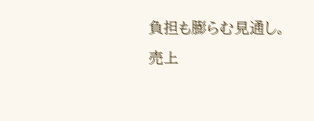負担も膨らむ見通し。
売上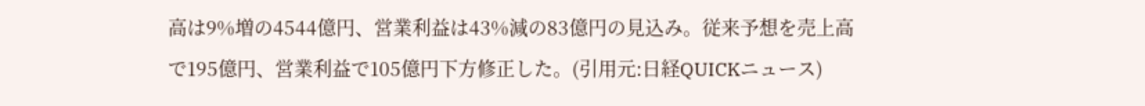高は9%増の4544億円、営業利益は43%減の83億円の見込み。従来予想を売上高で195億円、営業利益で105億円下方修正した。(引用元:日経QUICKニュース)